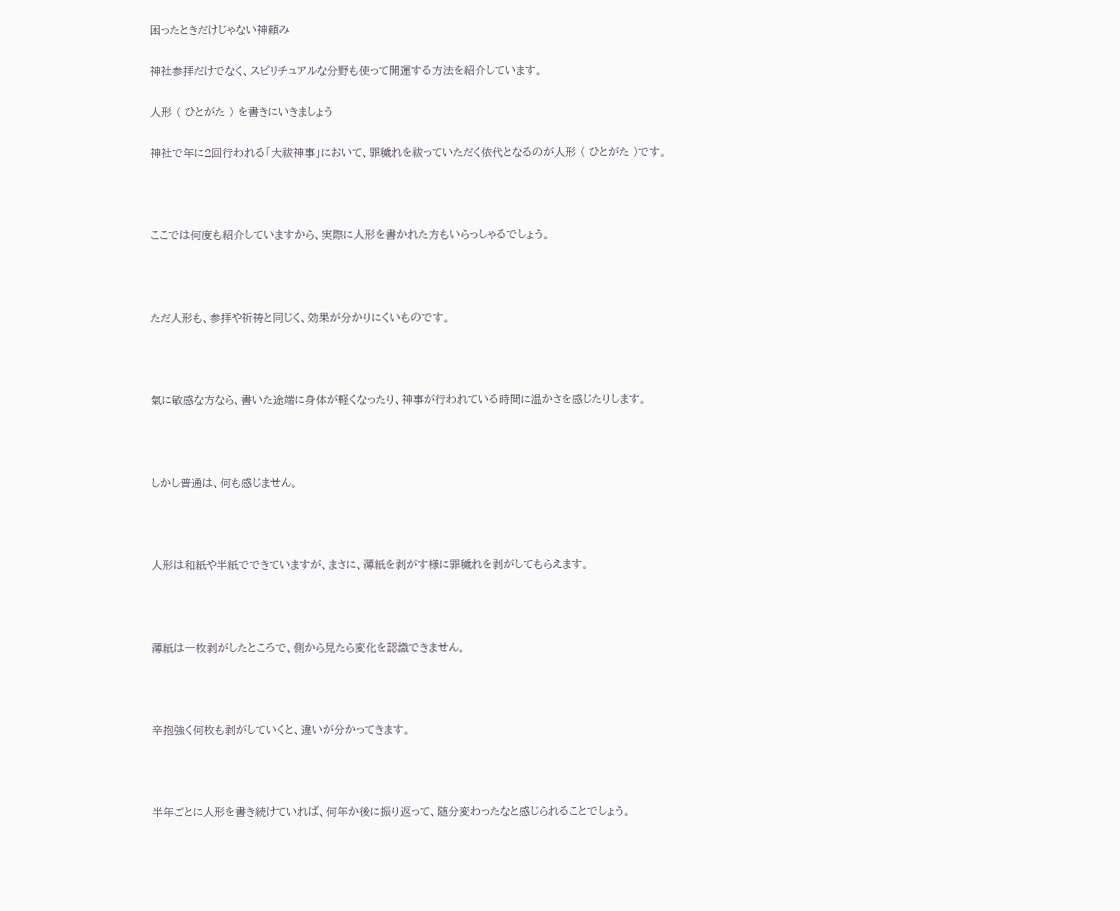困ったときだけじゃない神頼み

神社参拝だけでなく、スピリチュアルな分野も使って開運する方法を紹介しています。

人形 ( ひとがた ) を書きにいきましょう

神社で年に2回行われる「大祓神事」において、罪穢れを祓っていただく依代となるのが人形 ( ひとがた )です。



ここでは何度も紹介していますから、実際に人形を書かれた方もいらっしゃるでしょう。



ただ人形も、参拝や祈祷と同じく、効果が分かりにくいものです。



氣に敏感な方なら、書いた途端に身体が軽くなったり、神事が行われている時間に温かさを感じたりします。



しかし普通は、何も感じません。



人形は和紙や半紙でできていますが、まさに、薄紙を剥がす様に罪穢れを剥がしてもらえます。



薄紙は一枚剥がしたところで、側から見たら変化を認識できません。



辛抱強く何枚も剥がしていくと、違いが分かってきます。



半年ごとに人形を書き続けていれば、何年か後に振り返って、随分変わったなと感じられることでしょう。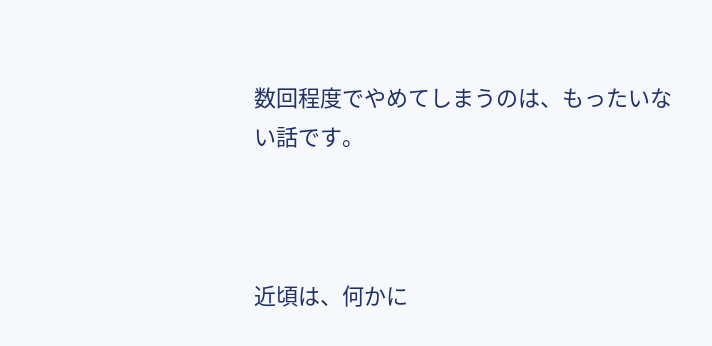数回程度でやめてしまうのは、もったいない話です。



近頃は、何かに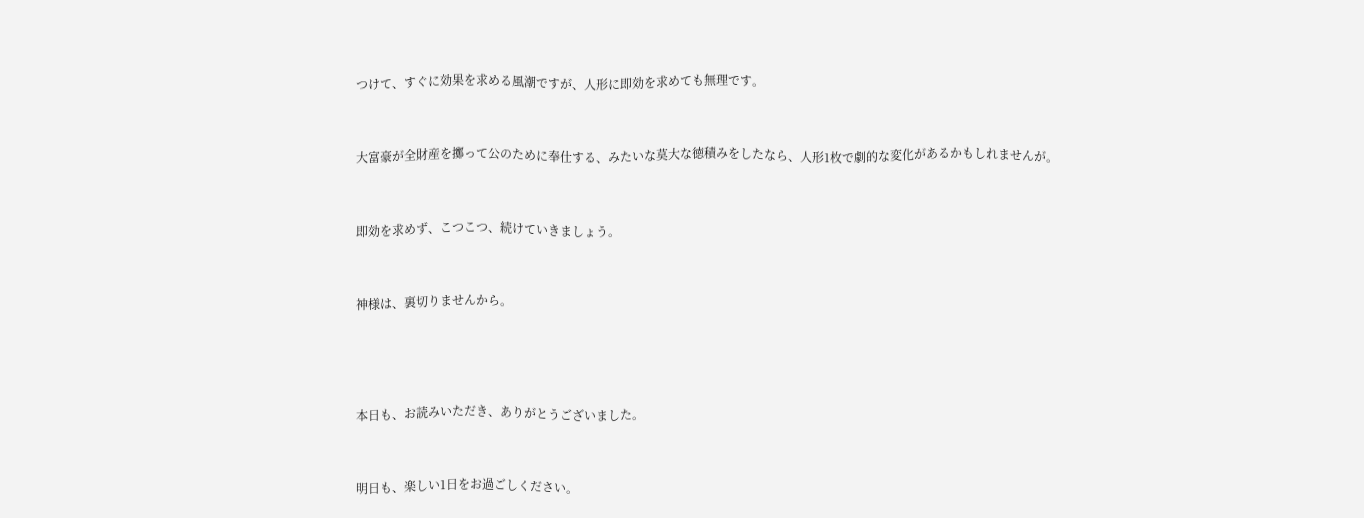つけて、すぐに効果を求める風潮ですが、人形に即効を求めても無理です。



大富豪が全財産を擲って公のために奉仕する、みたいな莫大な徳積みをしたなら、人形1枚で劇的な変化があるかもしれませんが。



即効を求めず、こつこつ、続けていきましょう。



神様は、裏切りませんから。





本日も、お読みいただき、ありがとうございました。



明日も、楽しい1日をお過ごしください。